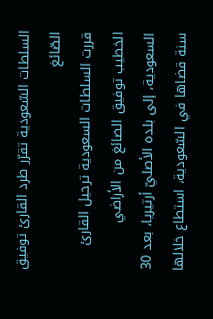السلطات السّعودية تقرّر طرد القارئ توفيق الصّائغ
قررت السلطات السعودية ترحيل القارئ الخطيب توفيق الصائغ من الأراضي السعودية، إلى بلده الأصليّ أرتيريا، بعد 30 سنة قضاها في السّعودية، استطاع خلالها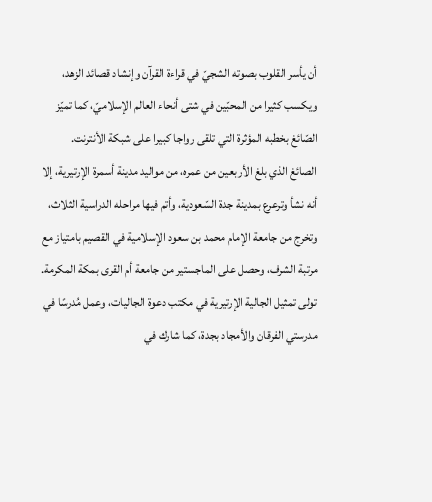أن يأسر القلوب بصوته الشجيّ في قراءة القرآن وإنشاد قصائد الزهد، ويكسب كثيرا من المحبّين في شتى أنحاء العالم الإسلاميّ، كما تميّز الصّائغ بخطبه المؤثرة التي تلقى رواجا كبيرا على شبكة الأنترنت.
الصائغ الذي بلغ الأربعين من عمره، من مواليد مدينة أسمرة الإرتيرية، إلا أنه نشأ وترعرع بمدينة جدة السّعودية، وأتم فيها مراحله الدراسية الثلاث، وتخرج من جامعة الإمام محمد بن سعود الإسلامية في القصيم بامتياز مع مرتبة الشرف، وحصل على الماجستير من جامعة أم القرى بمكة المكرمة.
تولى تمثيل الجالية الإرتيرية في مكتب دعوة الجاليات، وعمل مُدرسًا في مدرستي الفرقان والأمجاد بجدة، كما شارك في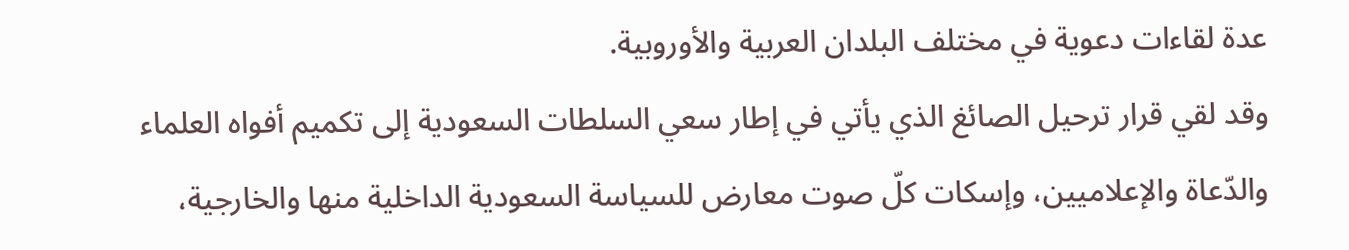عدة لقاءات دعوية في مختلف البلدان العربية والأوروبية.
وقد لقي قرار ترحيل الصائغ الذي يأتي في إطار سعي السلطات السعودية إلى تكميم أفواه العلماء والدّعاة والإعلاميين، وإسكات كلّ صوت معارض للسياسة السعودية الداخلية منها والخارجية،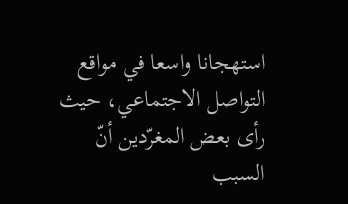استهجانا واسعا في مواقع التواصل الاجتماعي، حيث رأى بعض المغرّدين أنّ السبب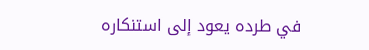في طرده يعود إلى استنكاره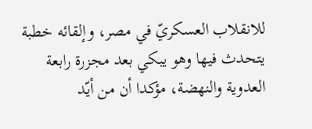للانقلاب العسكريّ في مصر، وإلقائه خطبة يتحدث فيها وهو يبكي بعد مجزرة رابعة العدوية والنهضة، مؤكدا أن من أيّد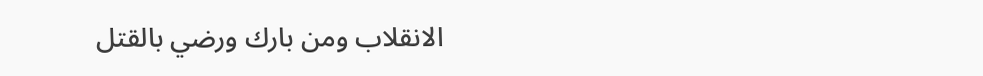الانقلاب ومن بارك ورضي بالقتل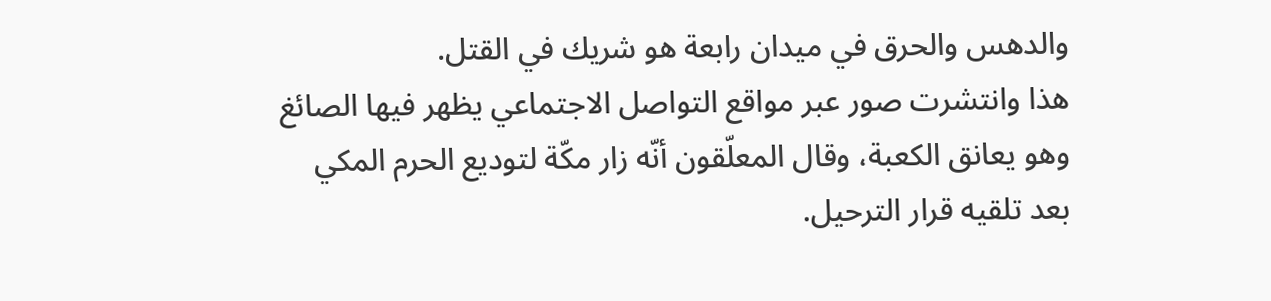والدهس والحرق في ميدان رابعة هو شريك في القتل.
هذا وانتشرت صور عبر مواقع التواصل الاجتماعي يظهر فيها الصائغ وهو يعانق الكعبة، وقال المعلّقون أنّه زار مكّة لتوديع الحرم المكي بعد تلقيه قرار الترحيل.